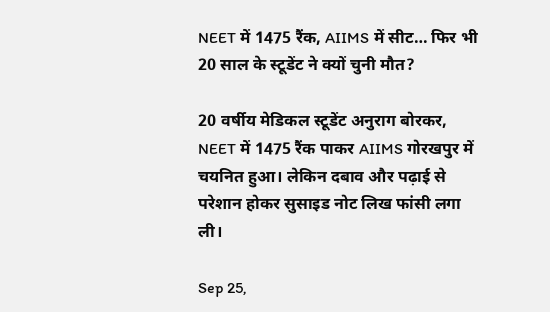NEET में 1475 रैंक, AIIMS में सीट… फिर भी 20 साल के स्टूडेंट ने क्यों चुनी मौत?

20 वर्षीय मेडिकल स्टूडेंट अनुराग बोरकर, NEET में 1475 रैंक पाकर AIIMS गोरखपुर में चयनित हुआ। लेकिन दबाव और पढ़ाई से परेशान होकर सुसाइड नोट लिख फांसी लगा ली।

Sep 25,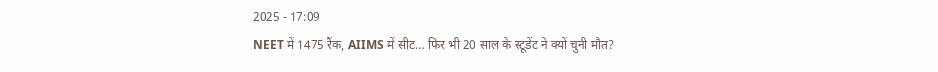2025 - 17:09
NEET में 1475 रैंक, AIIMS में सीट… फिर भी 20 साल के स्टूडेंट ने क्यों चुनी मौत?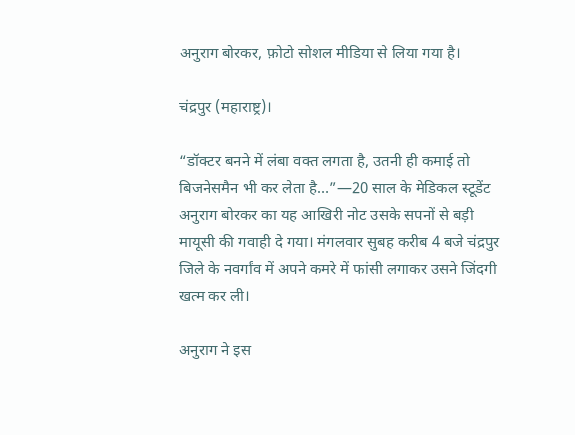अनुराग बोरकर, फ़ोटो सोशल मीडिया से लिया गया है।

चंद्रपुर (महाराष्ट्र)।

“डॉक्टर बनने में लंबा वक्त लगता है, उतनी ही कमाई तो बिजनेसमैन भी कर लेता है…”—20 साल के मेडिकल स्टूडेंट अनुराग बोरकर का यह आखिरी नोट उसके सपनों से बड़ी मायूसी की गवाही दे गया। मंगलवार सुबह करीब 4 बजे चंद्रपुर जिले के नवर्गांव में अपने कमरे में फांसी लगाकर उसने जिंदगी खत्म कर ली।

अनुराग ने इस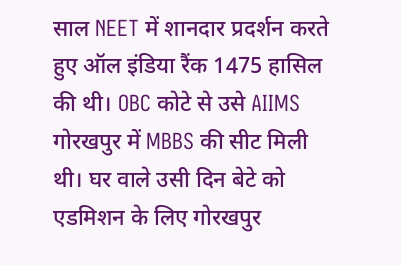साल NEET में शानदार प्रदर्शन करते हुए ऑल इंडिया रैंक 1475 हासिल की थी। OBC कोटे से उसे AIIMS गोरखपुर में MBBS की सीट मिली थी। घर वाले उसी दिन बेटे को एडमिशन के लिए गोरखपुर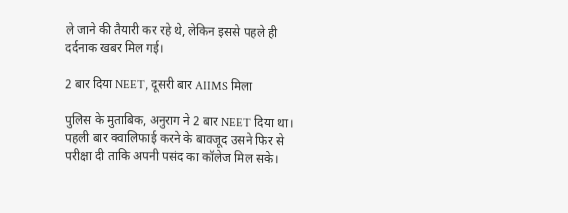ले जाने की तैयारी कर रहे थे, लेकिन इससे पहले ही दर्दनाक खबर मिल गई।

2 बार दिया NEET, दूसरी बार AIIMS मिला

पुलिस के मुताबिक, अनुराग ने 2 बार NEET दिया था। पहली बार क्वालिफाई करने के बावजूद उसने फिर से परीक्षा दी ताकि अपनी पसंद का कॉलेज मिल सके।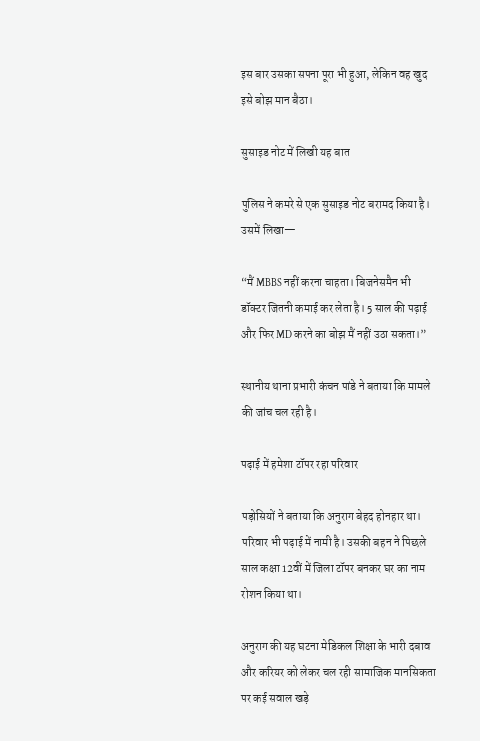इस बार उसका सपना पूरा भी हुआ, लेकिन वह खुद इसे बोझ मान बैठा।

सुसाइड नोट में लिखी यह बात

पुलिस ने कमरे से एक सुसाइड नोट बरामद किया है। उसमें लिखा—

“मैं MBBS नहीं करना चाहता। बिजनेसमैन भी डॉक्टर जितनी कमाई कर लेता है। 5 साल की पढ़ाई और फिर MD करने का बोझ मैं नहीं उठा सकता।”

स्थानीय थाना प्रभारी कंचन पांडे ने बताया कि मामले की जांच चल रही है।

पढ़ाई में हमेशा टॉपर रहा परिवार

पड़ोसियों ने बताया कि अनुराग बेहद होनहार था। परिवार भी पढ़ाई में नामी है। उसकी बहन ने पिछले साल कक्षा 12वीं में जिला टॉपर बनकर घर का नाम रोशन किया था।

अनुराग की यह घटना मेडिकल शिक्षा के भारी दबाव और करियर को लेकर चल रही सामाजिक मानसिकता पर कई सवाल खड़े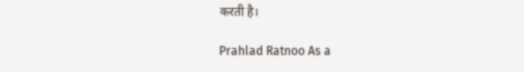करती है।

Prahlad Ratnoo As a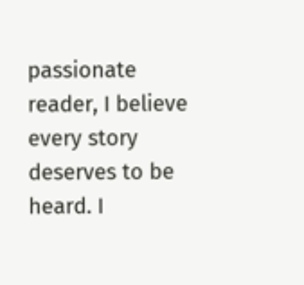passionate reader, I believe every story deserves to be heard. I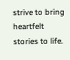strive to bring heartfelt stories to life.